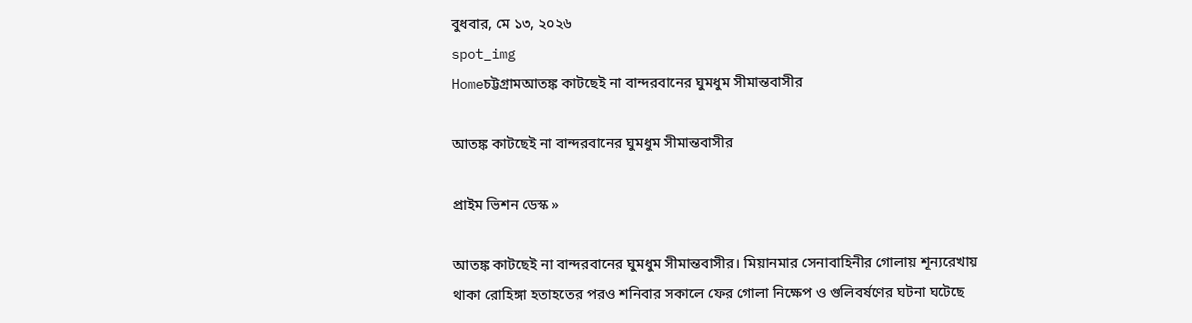বুধবার, মে ১৩, ২০২৬
spot_img
Homeচট্টগ্রামআতঙ্ক কাটছেই না বান্দরবানের ঘুমধুম সীমান্তবাসীর

আতঙ্ক কাটছেই না বান্দরবানের ঘুমধুম সীমান্তবাসীর

প্রাইম ভিশন ডেস্ক »

আতঙ্ক কাটছেই না বান্দরবানের ঘুমধুম সীমান্তবাসীর। মিয়ানমার সেনাবাহিনীর গোলায় শূন্যরেখায় থাকা রোহিঙ্গা হতাহতের পরও শনিবার সকালে ফের গোলা নিক্ষেপ ও গুলিবর্ষণের ঘটনা ঘটেছে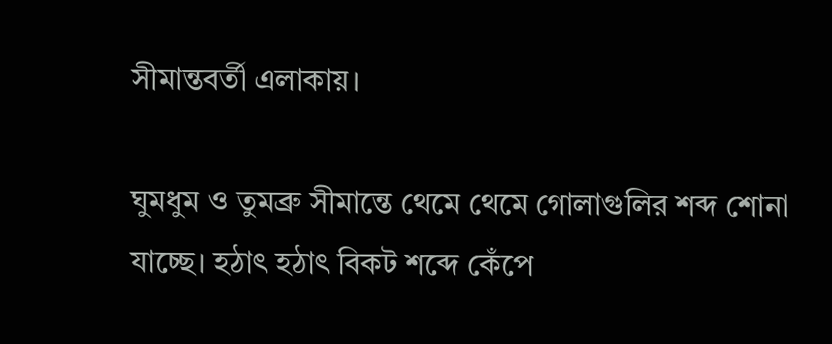সীমান্তবর্তী এলাকায়।

ঘুমধুম ও তুমব্রু সীমান্তে থেমে থেমে গোলাগুলির শব্দ শোনা যাচ্ছে। হঠাৎ হঠাৎ বিকট শব্দে কেঁপে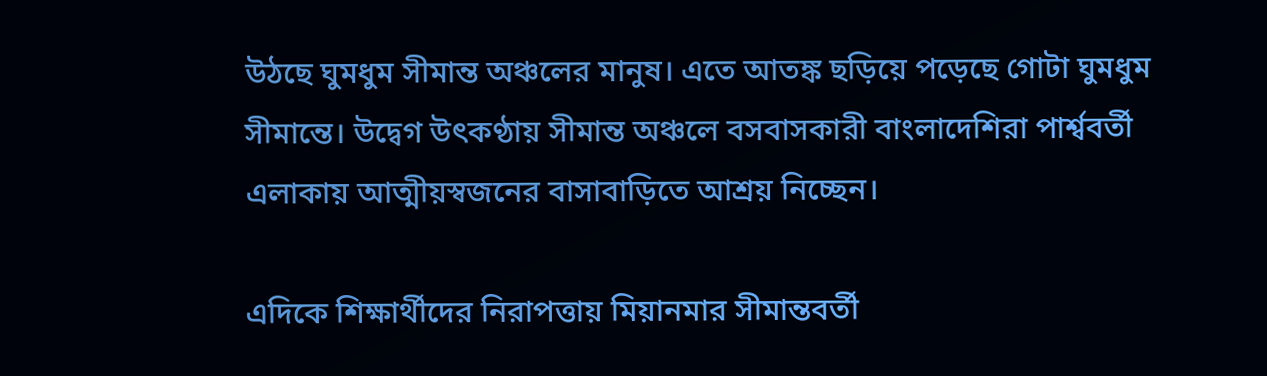উঠছে ঘুমধুম সীমান্ত অঞ্চলের মানুষ। এতে আতঙ্ক ছড়িয়ে পড়েছে গোটা ঘুমধুম সীমান্তে। উদ্বেগ উৎকণ্ঠায় সীমান্ত অঞ্চলে বসবাসকারী বাংলাদেশিরা পার্শ্ববর্তী এলাকায় আত্মীয়স্বজনের বাসাবাড়িতে আশ্রয় নিচ্ছেন।

এদিকে শিক্ষার্থীদের নিরাপত্তায় মিয়ানমার সীমান্তবর্তী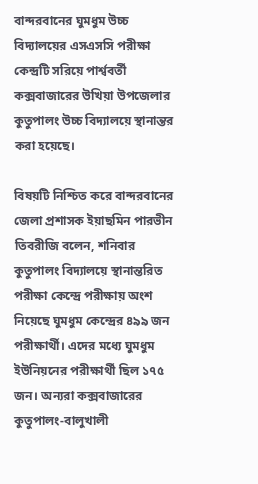বান্দরবানের ঘুমধুম উচ্চ বিদ্যালয়ের এসএসসি পরীক্ষা কেন্দ্রটি সরিয়ে পার্শ্ববর্তী কক্সবাজারের উখিয়া উপজেলার কুতুপালং উচ্চ বিদ্যালয়ে স্থানান্তর করা হয়েছে।

বিষয়টি নিশ্চিত করে বান্দরবানের জেলা প্রশাসক ইয়াছমিন পারভীন তিবরীজি বলেন, শনিবার কুতুপালং বিদ্যালয়ে স্থানান্তরিত পরীক্ষা কেন্দ্রে পরীক্ষায় অংশ নিয়েছে ঘুমধুম কেন্দ্রের ৪৯৯ জন পরীক্ষার্থী। এদের মধ্যে ঘুমধুম ইউনিয়নের পরীক্ষার্থী ছিল ১৭৫ জন। অন্যরা কক্সবাজারের কুতুপালং-বালুখালী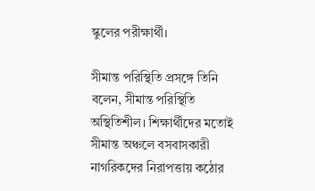স্কুলের পরীক্ষার্থী।

সীমান্ত পরিস্থিতি প্রসঙ্গে তিনি বলেন, সীমান্ত পরিস্থিতি অস্থিতিশীল। শিক্ষার্থীদের মতোই সীমান্ত অঞ্চলে বসবাসকারী নাগরিকদের নিরাপত্তায় কঠোর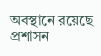অবস্থানে রয়েছে প্রশাসন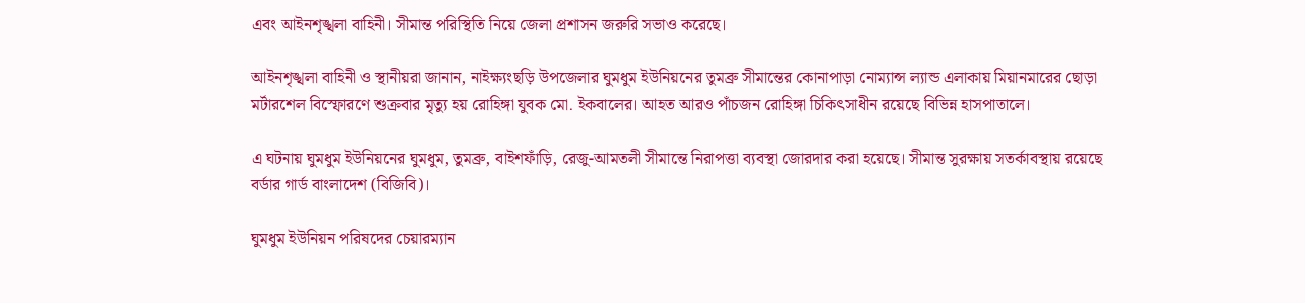এবং আইনশৃঙ্খলা বাহিনী। সীমান্ত পরিস্থিতি নিয়ে জেলা প্রশাসন জরুরি সভাও করেছে।

আইনশৃঙ্খলা বাহিনী ও স্থানীয়রা জানান, নাইক্ষ্যংছড়ি উপজেলার ঘুমধুম ইউনিয়নের তুমব্রু সীমান্তের কোনাপাড়া নোম্যান্স ল্যান্ড এলাকায় মিয়ানমারের ছোড়া মর্টারশেল বিস্ফোরণে শুক্রবার মৃত্যু হয় রোহিঙ্গা যুবক মো. ইকবালের। আহত আরও পাঁচজন রোহিঙ্গা চিকিৎসাধীন রয়েছে বিভিন্ন হাসপাতালে।

এ ঘটনায় ঘুমধুম ইউনিয়নের ঘুমধুম, তুমব্রু, বাইশফাঁড়ি, রেজু-আমতলী সীমান্তে নিরাপত্তা ব্যবস্থা জোরদার করা হয়েছে। সীমান্ত সুরক্ষায় সতর্কাবস্থায় রয়েছে বর্ডার গার্ড বাংলাদেশ (বিজিবি)।

ঘুমধুম ইউনিয়ন পরিষদের চেয়ারম্যান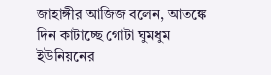জাহাঙ্গীর আজিজ বলেন, আতঙ্কে দিন কাটাচ্ছে গোটা ঘুমধুম ইউনিয়নের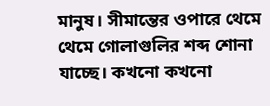মানুষ। সীমান্তের ওপারে থেমে থেমে গোলাগুলির শব্দ শোনা যাচ্ছে। কখনো কখনো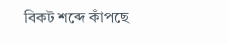বিকট শব্দে কাঁপছে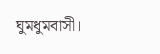ঘুমধুমবাসী।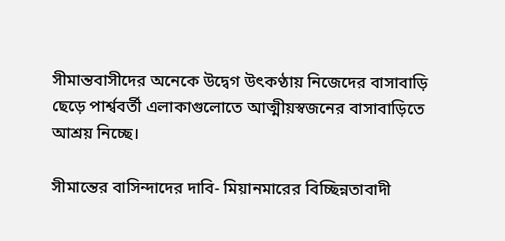সীমান্তবাসীদের অনেকে উদ্বেগ উৎকণ্ঠায় নিজেদের বাসাবাড়ি ছেড়ে পার্শ্ববর্তী এলাকাগুলোতে আত্মীয়স্বজনের বাসাবাড়িতে আশ্রয় নিচ্ছে।

সীমান্তের বাসিন্দাদের দাবি- মিয়ানমারের বিচ্ছিন্নতাবাদী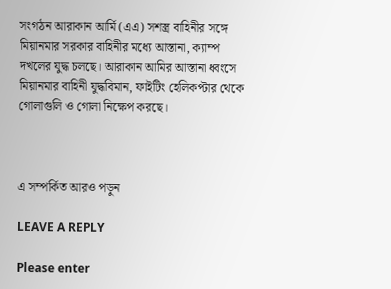সংগঠন আরাকান আর্মি (এএ) সশস্ত্র বাহিনীর সঙ্গে মিয়ানমার সরকার বাহিনীর মধ্যে আস্তানা, ক্যাম্প দখলের যুদ্ধ চলছে। আরাকান আমির আস্তানা ধ্বংসে মিয়ানমার বাহিনী যুদ্ধবিমান, ফাইটিং হেলিকপ্টার থেকে গোলাগুলি ও গোলা নিক্ষেপ করছে।



এ সম্পর্কিত আরও পড়ুন

LEAVE A REPLY

Please enter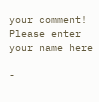your comment!
Please enter your name here

-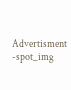Advertisment -spot_img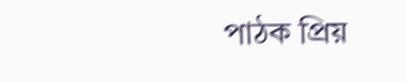পাঠক প্রিয়